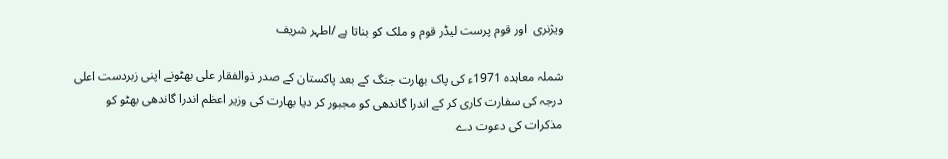ویژنری  اور قوم پرست لیڈر قوم و ملک کو بناتا ہے /اطہر شریف

شملہ معاہدہ 1971ء کی پاک بھارت جنگ کے بعد پاکستان کے صدر ذوالفقار علی بھٹونے اپنی زبردست اعلی درجہ کی سفارت کاری کر کے اندرا گاندھی کو مجبور کر دیا بھارت کی وزیر اعظم اندرا گاندھی بھٹو کو مذکرات کی دعوت دے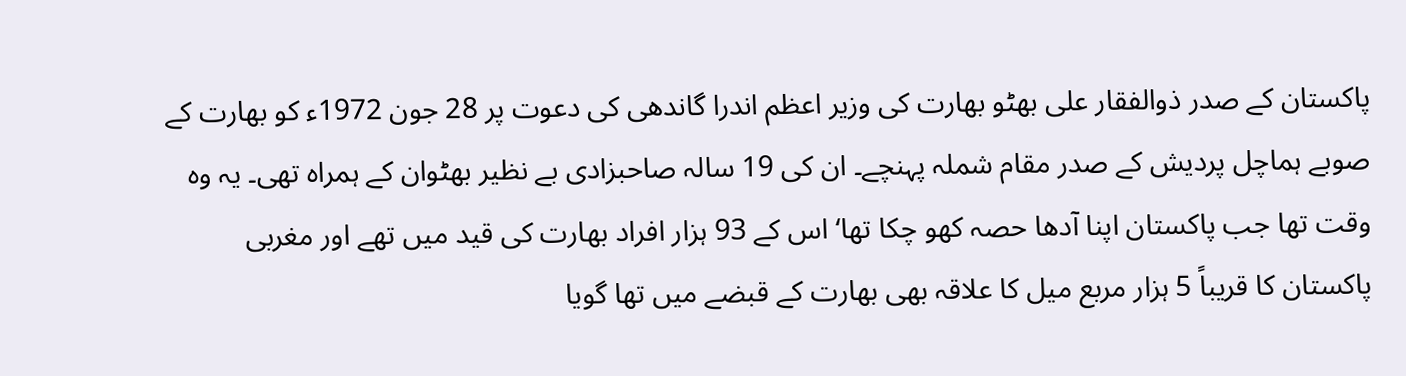پاکستان کے صدر ذوالفقار علی بھٹو بھارت کی وزیر اعظم اندرا گاندھی کی دعوت پر 28 جون 1972ء کو بھارت کے صوبے ہماچل پردیش کے صدر مقام شملہ پہنچے۔ ان کی 19 سالہ صاحبزادی بے نظیر بھٹوان کے ہمراہ تھی۔ یہ وہ وقت تھا جب پاکستان اپنا آدھا حصہ کھو چکا تھا‘ اس کے 93 ہزار افراد بھارت کی قید میں تھے اور مغربی پاکستان کا قریباً 5 ہزار مربع میل کا علاقہ بھی بھارت کے قبضے میں تھا گویا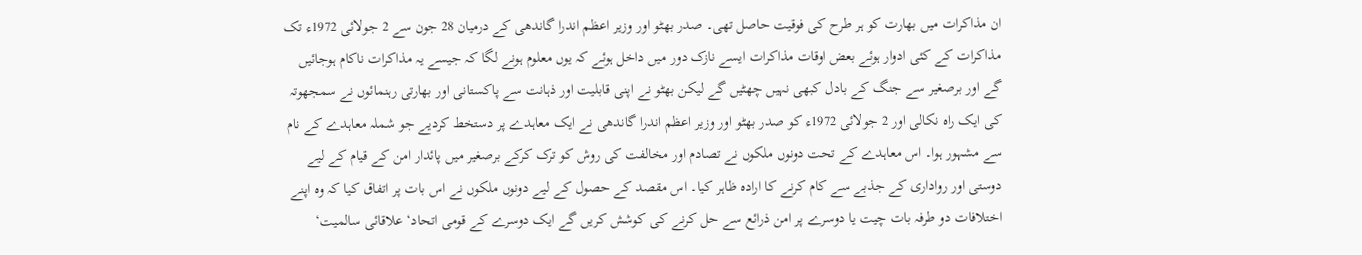ان مذاکرات میں بھارت کو ہر طرح کی فوقیت حاصل تھی۔ صدر بھٹو اور وزیر اعظم اندرا گاندھی کے درمیان 28 جون سے 2 جولائی 1972ء تک مذاکرات کے کئی ادوار ہوئے بعض اوقات مذاکرات ایسے نازک دور میں داخل ہوئے کہ یوں معلوم ہونے لگا کہ جیسے یہ مذاکرات ناکام ہوجائیں گے اور برصغیر سے جنگ کے بادل کبھی نہیں چھٹیں گے لیکن بھٹو نے اپنی قابلیت اور ذہانت سے پاکستانی اور بھارتی رہنمائوں نے سمجھوتہ کی ایک راہ نکالی اور 2 جولائی 1972ء کو صدر بھٹو اور وزیر اعظم اندرا گاندھی نے ایک معاہدے پر دستخط کردیے جو شملہ معاہدے کے نام سے مشہور ہوا۔ اس معاہدے کے تحت دونوں ملکوں نے تصادم اور مخالفت کی روش کو ترک کرکے برصغیر میں پائدار امن کے قیام کے لیے دوستی اور رواداری کے جذبے سے کام کرنے کا ارادہ ظاہر کیا۔ اس مقصد کے حصول کے لیے دونوں ملکوں نے اس بات پر اتفاق کیا کہ وہ اپنے اختلافات دو طرفہ بات چیت یا دوسرے پر امن ذرائع سے حل کرنے کی کوشش کریں گے ایک دوسرے کے قومی اتحاد‘ علاقائی سالمیت‘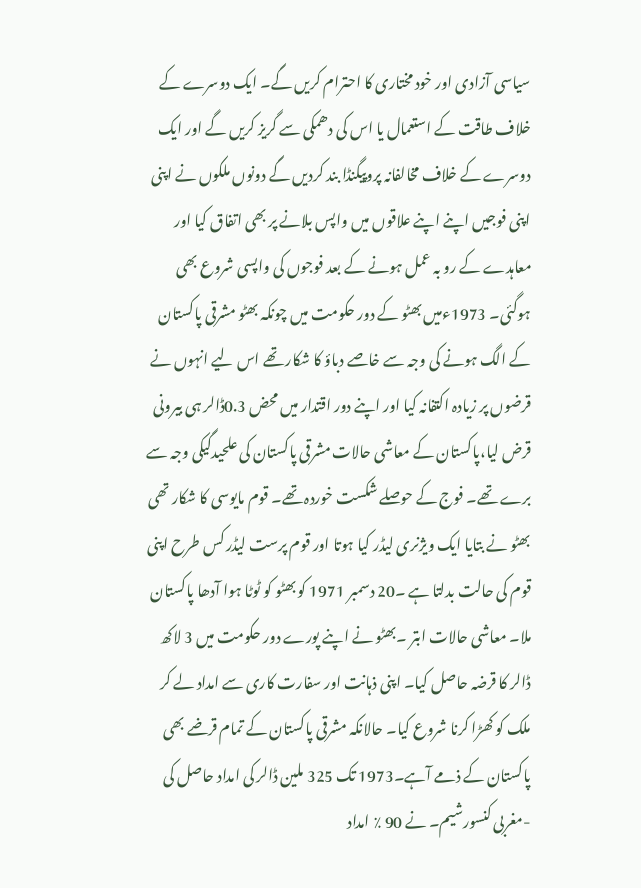سیاسی آزادی اور خود مختاری کا احترام کریں گے۔ ایک دوسرے کے خلاف طاقت کے استعمال یا اس کی دھمکی سے گریز کریں گے اور ایک دوسرے کے خلاف مخالفانہ پروپیگنڈا بند کردیں گے دونوں ملکوں نے اپنی اپنی فوجیں اپنے اپنے علاقوں میں واپس بلانے پر بھی اتفاق کیا اور معاہدے کے رو بہ عمل ہونے کے بعد فوجوں کی واپسی شروع بھی ہوگئی۔ 1973ءمیں بھٹو کے دور حکومت میں چونکہ بھٹو مشرقی پاکستان کے الگ ہونے کی وجہ سے خاصے دباؤ کا شکار تھے اس لیے انہوں نے قرضوں پر زیادہ اکتفانہ کیا اور اپنے دور اقتدار میں محض 0.3ڈالر ہی بیرونی قرض لیا،پاکستان کے معاشی حالات مشرقی پاکستان کی علحیدگیکی وجہ سے برے تھے۔ فوج کے حوصلے شکست خوردہ تھے۔ قوم مایوسی کا شکار تھی بھٹو نے بتایا ایک ویژنری لیڈر کیا ہوتا اور قوم پرست لیڈر کس طرح اپنی قوم کی حالت بدلتا ہے ۔20 دسمبر 1971 کو بھٹو کو ٹوٹا ہوا آدھا پاکستان ملا۔ معاشی حالات ابتر ۔بھٹو نے اپنے پورے دور حکومت میں 3 لاکھ ڈالر کا قرضہ حاصل کیا۔ اپنی ذہانت اور سفارت کاری سے امداد لے کر ملک کو کھڑا کرنا شروع کیا۔ حالانکہ مشرقی پاکستان کے تمام قرضے بھی پاکستان کے ذمے آہے۔1973 تک 325 ملین ڈالر کی امداد حاصل کی -مغربی کنسورشیم۔ نے 90 ٪ امداد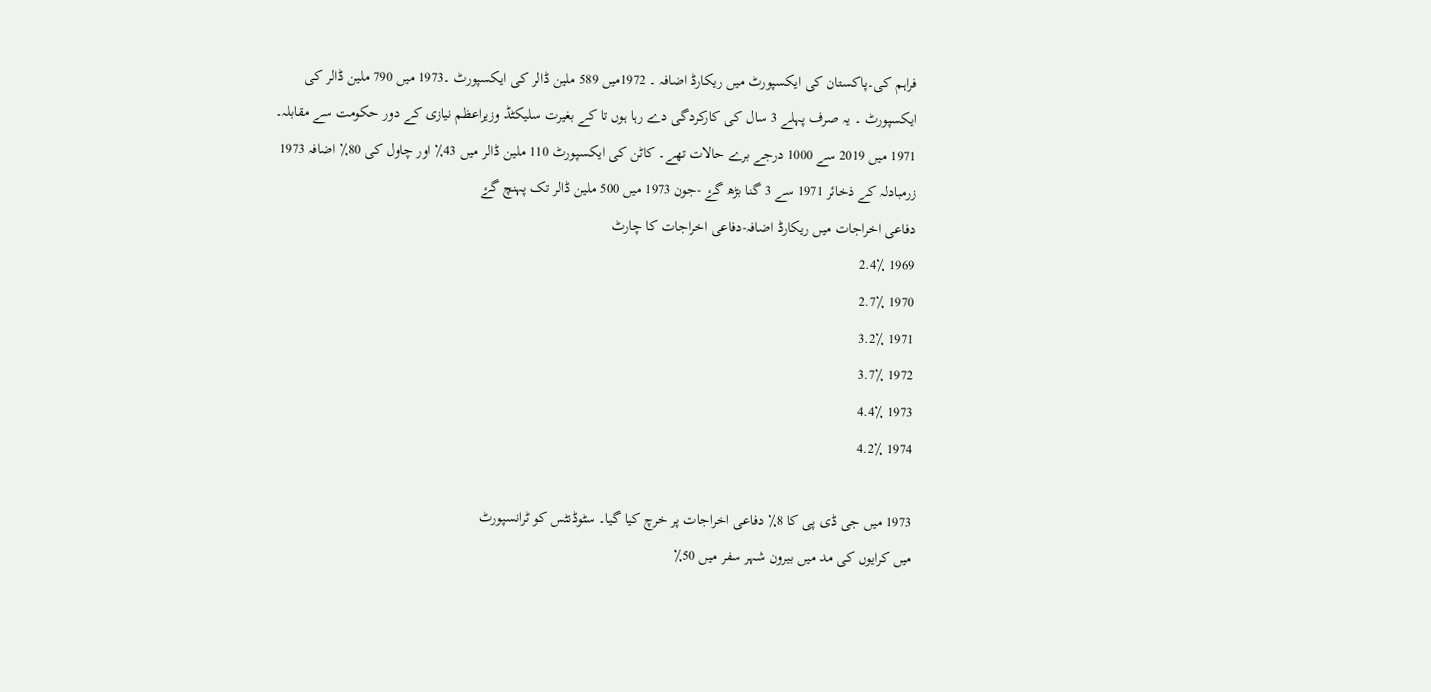فراہم کی۔پاکستان کی ایکسپورٹ میں ریکارڈ اضافہ ۔ 1972میں 589 ملین ڈالر کی ایکسپورٹ ۔1973 میں 790 ملین ڈالر کی ایکسپورٹ ۔ یہ صرف پہلے 3 سال کی کارکردگی دے رہا ہوں تا کے بغیرت سلیکٹڈ وزیراعظم نیازی کے دور حکومت سے مقابلہ۔ 1971 میں 2019 سے 1000 درجے برے حالات تھے۔ کاٹن کی ایکسپورٹ 110 ملین ڈالر میں 43٪ اور چاول کی 80٪ اضافہ 1973
زرمبادلہ کے ذخائر 1971 سے 3 گنا بڑھ گۓ -جون 1973 میں 500 ملین ڈالر تک پہنچ گۓ
دفاعی اخراجات میں ریکارڈ اضافہ-دفاعی اخراجات کا چارٹ
1969 2.4٪
1970 2.7٪
1971 3.2٪
1972 3.7٪
1973 4.4٪
1974 4.2٪

1973 میں جی ڈی پی کا 8٪ دفاعی اخراجات پر خرچ کیا گیا۔ سٹوڈنٹس کو ٹرانسپورٹ
میں کرایوں کی مد میں بیرون شہر سفر میں 50٪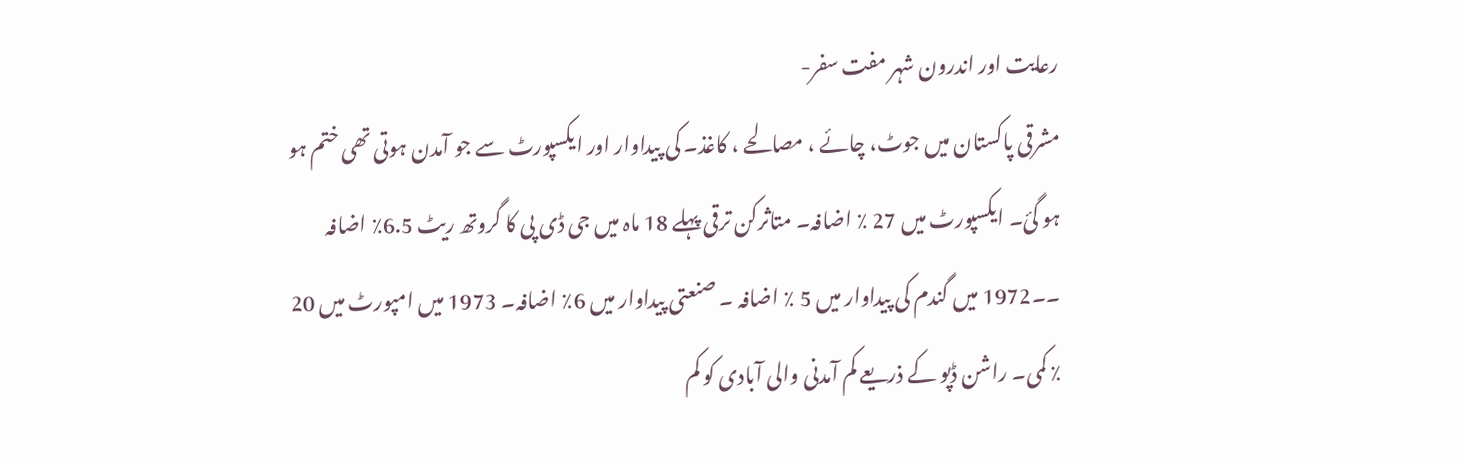رعایت اور اندرون شہر مفت سفر-
مشرقی پاکستان میں جوٹ، چائے ، مصالحے ، کاغذ۔ کی پیداوار اور ایکسپورٹ سے جو آمدن ہوتی تھی ختم ہو ہو گئ۔ ایکسپورٹ میں 27 ٪ اضافہ۔ متاثرکن ترقی پہلے 18 ماہ میں جی ڈی پی کا گروتھ ریٹ 6.5٪ اضافہ ۔۔1972 میں گندم کی پیداوار میں 5 ٪ اضافہ ۔ صنعتی پیداوار میں 6٪ اضافہ۔ 1973 میں امپورٹ میں 20 ٪ کمی۔ راشن ڈپو کے ذریعے کم آمدنی والی آبادی کو کم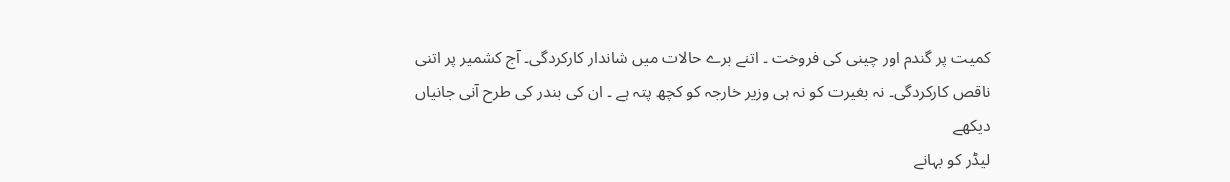کمیت پر گندم اور چینی کی فروخت ۔ اتنے برے حالات میں شاندار کارکردگی۔ آج کشمیر پر اتنی ناقص کارکردگی۔ نہ بغیرت کو نہ ہی وزیر خارجہ کو کچھ پتہ ہے ۔ ان کی بندر کی طرح آنی جانیاں دیکھے
لیڈر کو بہانے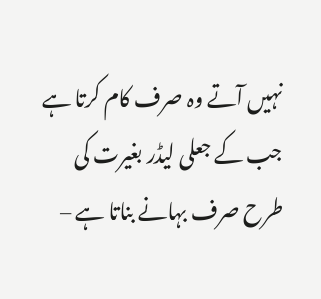نہیں آتے وہ صرف کام کرتا ہے جب کے جعلی لیڈر بغیرت کی طرح صرف بہانے بناتا ہے –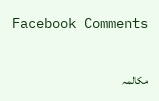Facebook Comments

مکالمہ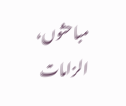مباحثوں، الزامات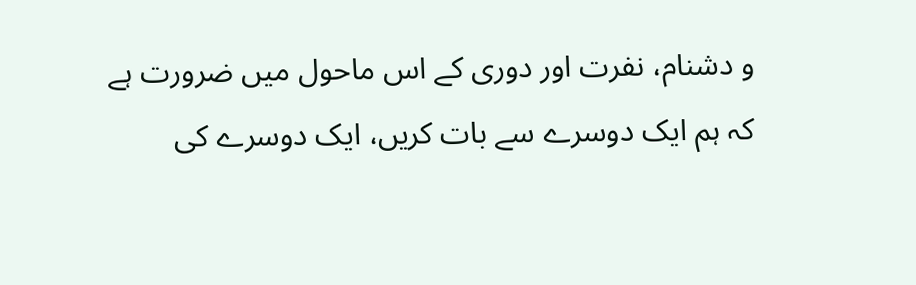و دشنام، نفرت اور دوری کے اس ماحول میں ضرورت ہے کہ ہم ایک دوسرے سے بات کریں، ایک دوسرے کی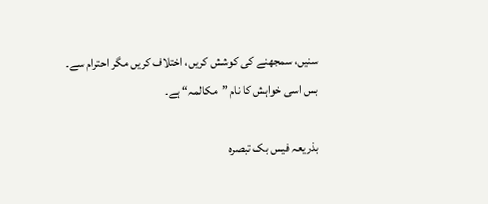سنیں، سمجھنے کی کوشش کریں، اختلاف کریں مگر احترام سے۔ بس اسی خواہش کا نام ”مکالمہ“ ہے۔

بذریعہ فیس بک تبصرہ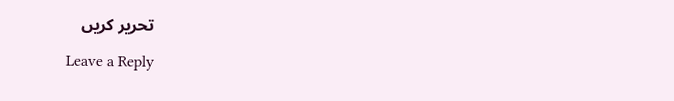تحریر کریں

Leave a Reply